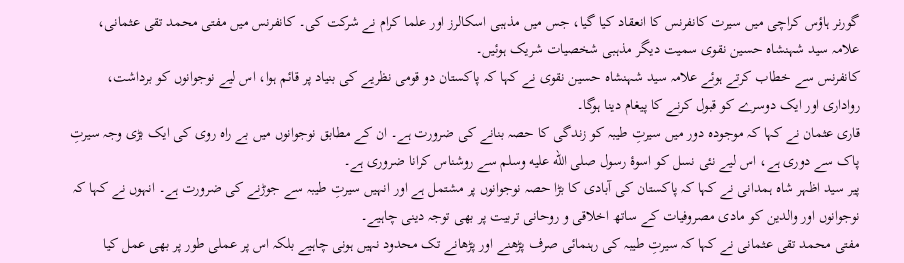گورنر ہاؤس کراچی میں سیرت کانفرنس کا انعقاد کیا گیا، جس میں مذہبی اسکالرز اور علما کرام نے شرکت کی۔ کانفرنس میں مفتی محمد تقی عثمانی، علامہ سید شہنشاہ حسین نقوی سمیت دیگر مذہبی شخصیات شریک ہوئیں۔
کانفرنس سے خطاب کرتے ہوئے علامہ سید شہنشاہ حسین نقوی نے کہا کہ پاکستان دو قومی نظریے کی بنیاد پر قائم ہوا، اس لیے نوجوانوں کو برداشت، رواداری اور ایک دوسرے کو قبول کرنے کا پیغام دینا ہوگا۔
قاری عثمان نے کہا کہ موجودہ دور میں سیرتِ طیبہ کو زندگی کا حصہ بنانے کی ضرورت ہے۔ ان کے مطابق نوجوانوں میں بے راہ روی کی ایک بڑی وجہ سیرتِ پاک سے دوری ہے، اس لیے نئی نسل کو اسوۂ رسول صلى الله عليه وسلم سے روشناس کرانا ضروری ہے۔
پیر سید اظہر شاہ ہمدانی نے کہا کہ پاکستان کی آبادی کا بڑا حصہ نوجوانوں پر مشتمل ہے اور انہیں سیرتِ طیبہ سے جوڑنے کی ضرورت ہے۔ انہوں نے کہا کہ نوجوانوں اور والدین کو مادی مصروفیات کے ساتھ اخلاقی و روحانی تربیت پر بھی توجہ دینی چاہیے۔
مفتی محمد تقی عثمانی نے کہا کہ سیرتِ طیبہ کی رہنمائی صرف پڑھنے اور پڑھانے تک محدود نہیں ہونی چاہیے بلکہ اس پر عملی طور پر بھی عمل کیا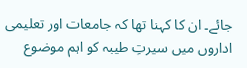جائے۔ ان کا کہنا تھا کہ جامعات اور تعلیمی اداروں میں سیرتِ طیبہ کو اہم موضوع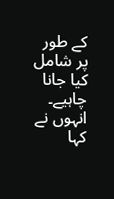کے طور پر شامل کیا جانا چاہیے۔
انہوں نے کہا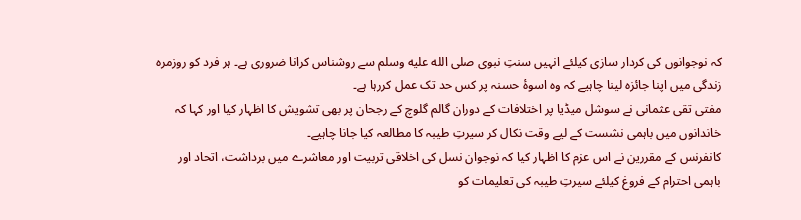کہ نوجوانوں کی کردار سازی کیلئے انہیں سنتِ نبوی صلى الله عليه وسلم سے روشناس کرانا ضروری ہے۔ ہر فرد کو روزمرہ زندگی میں اپنا جائزہ لینا چاہیے کہ وہ اسوۂ حسنہ پر کس حد تک عمل کررہا ہے۔
مفتی تقی عثمانی نے سوشل میڈیا پر اختلافات کے دوران گالم گلوچ کے رجحان پر بھی تشویش کا اظہار کیا اور کہا کہ خاندانوں میں باہمی نشست کے لیے وقت نکال کر سیرتِ طیبہ کا مطالعہ کیا جانا چاہیے۔
کانفرنس کے مقررین نے اس عزم کا اظہار کیا کہ نوجوان نسل کی اخلاقی تربیت اور معاشرے میں برداشت، اتحاد اور باہمی احترام کے فروغ کیلئے سیرتِ طیبہ کی تعلیمات کو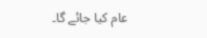عام کیا جائے گا۔